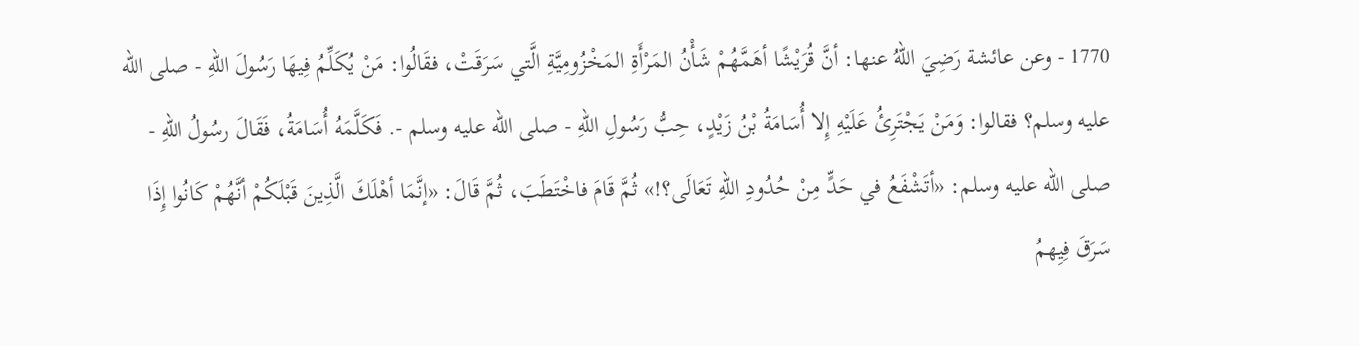1770 - وعن عائشة رَضِيَ اللهُ عنها: أنَّ قُرَيْشًا أهَمَّهُمْ شَأْنُ المَرْأَةِ المَخْزُومِيَّةِ الَّتي سَرَقَتْ، فقَالُوا: مَنْ يُكَلِّمُ فِيهَا رَسُولَ اللهِ - صلى الله عليه وسلم؟ فقالوا: وَمَنْ يَجْتَرِئُ عَلَيْهِ إِلا أُسَامَةُ بْنُ زَيْدٍ، حِبُّ رَسُولِ اللهِ - صلى الله عليه وسلم -. فَكَلَّمَهُ أُسَامَةُ، فَقَالَ رسُولُ اللهِ - صلى الله عليه وسلم: «أتَشْفَعُ في حَدٍّ مِنْ حُدُودِ اللهِ تَعَالَى؟!» ثُمَّ قَامَ فاخْتَطَبَ، ثُمَّ قَالَ: «إنَّمَا أهْلَكَ الَّذِينَ قَبْلَكُمْ أنَّهُمْ كَانُوا إِذَا سَرَقَ فِيِهمُ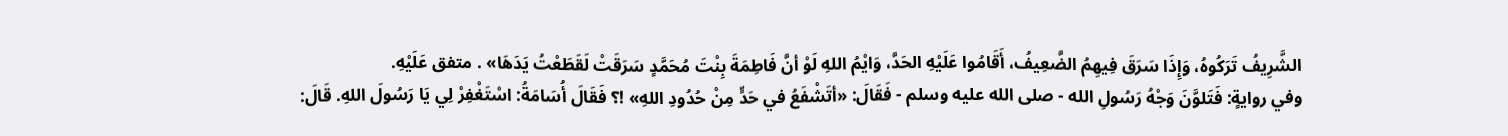الشَّرِيفُ تَرَكُوهُ، وَإِذَا سَرَقَ فِيهِمُ الضَّعِيفُ، أَقَامُوا عَلَيْهِ الحَدَّ، وَايْمُ اللهِ لَوْ أنَّ فَاطِمَةَ بِنْتَ مُحَمَّدٍ سَرَقَتْ لَقَطَعْتُ يَدَهَا» . متفق عَلَيْهِ.
وفي روايةٍ: فَتَلوَّنَ وَجْهُ رَسُولِ الله - صلى الله عليه وسلم - فَقَالَ: «أتَشْفَعُ في حَدٍّ مِنْ حُدُودِ اللهِ» !؟ فَقَالَ أُسَامَةُ: اسْتَغْفِرْ لِي يَا رَسُولَ اللهِ. قَالَ: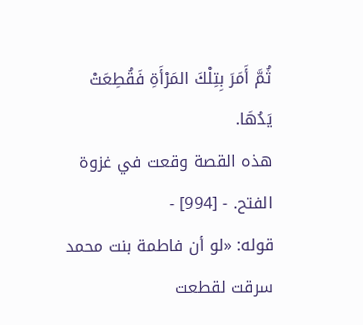ثُمَّ أَمَرَ بِتِلْكَ المَرْأَةِ فَقُطِعَتْ يَدُهَا.
هذه القصة وقعت في غزوة الفتح. - [994] -
قوله: «لو أن فاطمة بنت محمد سرقت لقطعت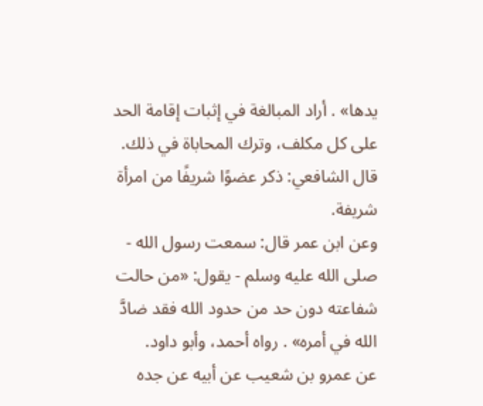يدها» . أراد المبالغة في إثبات إقامة الحد على كل مكلف، وترك المحاباة في ذلك.
قال الشافعي: ذكر عضوًا شريفًا من امرأة شريفة.
وعن ابن عمر قال: سمعت رسول الله - صلى الله عليه وسلم - يقول: «من حالت شفاعته دون حد من حدود الله فقد ضادَّ الله في أمره» . رواه أحمد، وأبو داود.
عن عمرو بن شعيب عن أبيه عن جده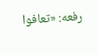رفعه: «تعافوا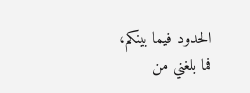الحدود فيما بينكم، فما بلغني من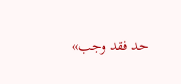حد فقد وجب»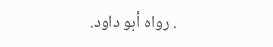. رواه أبو داود.